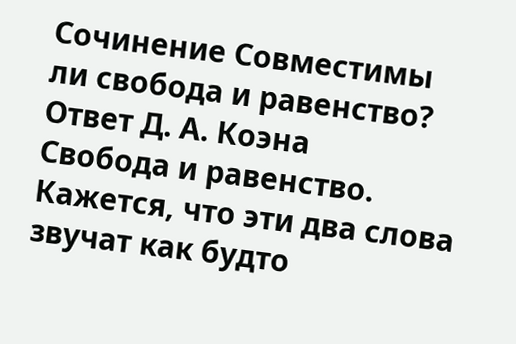Сочинение Совместимы ли свобода и равенство? Ответ Д. А. Коэна
Свобода и равенство. Кажется, что эти два слова звучат как будто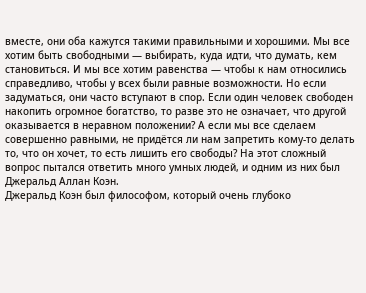вместе, они оба кажутся такими правильными и хорошими. Мы все хотим быть свободными — выбирать, куда идти, что думать, кем становиться. И мы все хотим равенства — чтобы к нам относились справедливо, чтобы у всех были равные возможности. Но если задуматься, они часто вступают в спор. Если один человек свободен накопить огромное богатство, то разве это не означает, что другой оказывается в неравном положении? А если мы все сделаем совершенно равными, не придётся ли нам запретить кому-то делать то, что он хочет, то есть лишить его свободы? На этот сложный вопрос пытался ответить много умных людей, и одним из них был Джеральд Аллан Коэн.
Джеральд Коэн был философом, который очень глубоко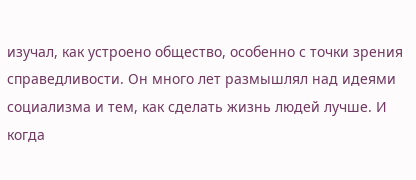изучал, как устроено общество, особенно с точки зрения справедливости. Он много лет размышлял над идеями социализма и тем, как сделать жизнь людей лучше. И когда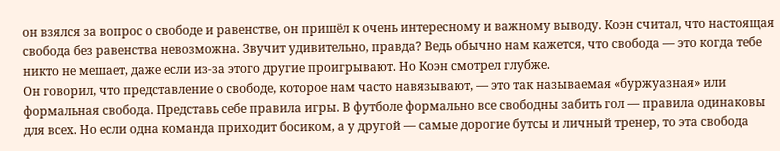он взялся за вопрос о свободе и равенстве, он пришёл к очень интересному и важному выводу. Коэн считал, что настоящая свобода без равенства невозможна. Звучит удивительно, правда? Ведь обычно нам кажется, что свобода — это когда тебе никто не мешает, даже если из-за этого другие проигрывают. Но Коэн смотрел глубже.
Он говорил, что представление о свободе, которое нам часто навязывают, — это так называемая «буржуазная» или формальная свобода. Представь себе правила игры. В футболе формально все свободны забить гол — правила одинаковы для всех. Но если одна команда приходит босиком, а у другой — самые дорогие бутсы и личный тренер, то эта свобода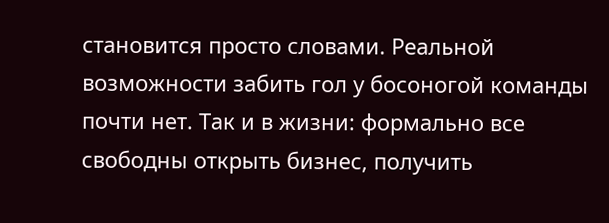становится просто словами. Реальной возможности забить гол у босоногой команды почти нет. Так и в жизни: формально все свободны открыть бизнес, получить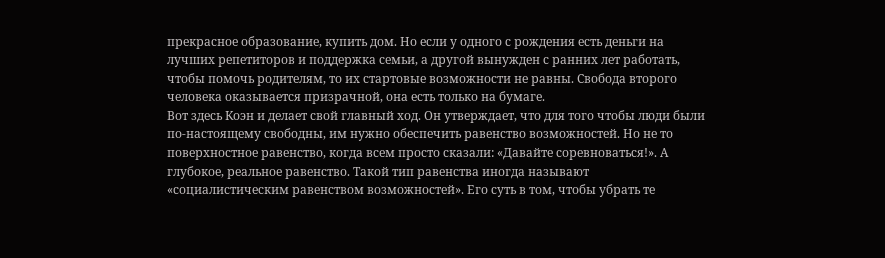прекрасное образование, купить дом. Но если у одного с рождения есть деньги на лучших репетиторов и поддержка семьи, а другой вынужден с ранних лет работать, чтобы помочь родителям, то их стартовые возможности не равны. Свобода второго человека оказывается призрачной, она есть только на бумаге.
Вот здесь Коэн и делает свой главный ход. Он утверждает, что для того чтобы люди были по-настоящему свободны, им нужно обеспечить равенство возможностей. Но не то поверхностное равенство, когда всем просто сказали: «Давайте соревноваться!». А глубокое, реальное равенство. Такой тип равенства иногда называют «социалистическим равенством возможностей». Его суть в том, чтобы убрать те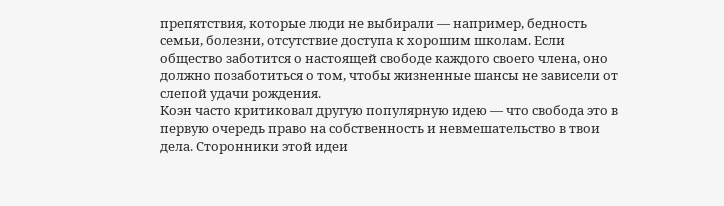препятствия, которые люди не выбирали — например, бедность семьи, болезни, отсутствие доступа к хорошим школам. Если общество заботится о настоящей свободе каждого своего члена, оно должно позаботиться о том, чтобы жизненные шансы не зависели от слепой удачи рождения.
Коэн часто критиковал другую популярную идею — что свобода это в первую очередь право на собственность и невмешательство в твои дела. Сторонники этой идеи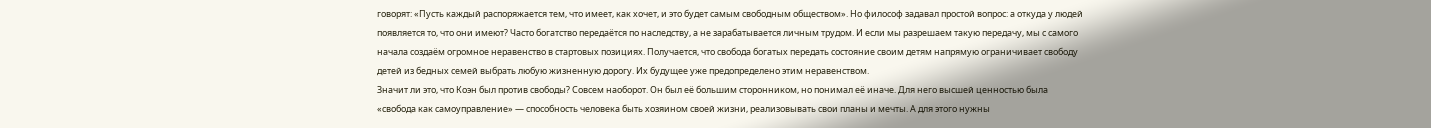говорят: «Пусть каждый распоряжается тем, что имеет, как хочет, и это будет самым свободным обществом». Но философ задавал простой вопрос: а откуда у людей появляется то, что они имеют? Часто богатство передаётся по наследству, а не зарабатывается личным трудом. И если мы разрешаем такую передачу, мы с самого начала создаём огромное неравенство в стартовых позициях. Получается, что свобода богатых передать состояние своим детям напрямую ограничивает свободу детей из бедных семей выбрать любую жизненную дорогу. Их будущее уже предопределено этим неравенством.
Значит ли это, что Коэн был против свободы? Совсем наоборот. Он был её большим сторонником, но понимал её иначе. Для него высшей ценностью была «свобода как самоуправление» — способность человека быть хозяином своей жизни, реализовывать свои планы и мечты. А для этого нужны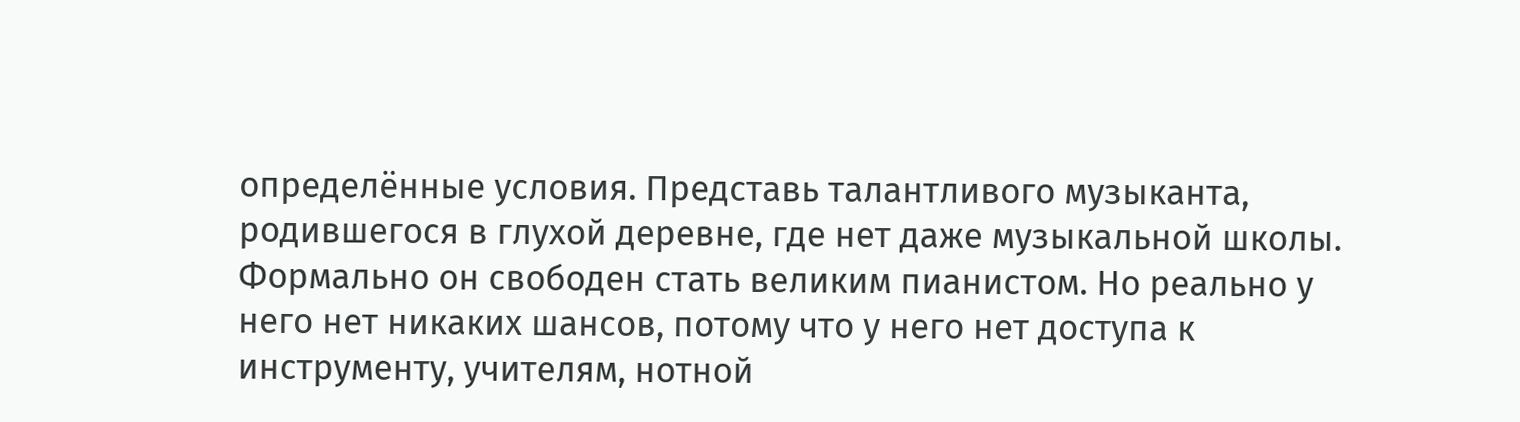определённые условия. Представь талантливого музыканта, родившегося в глухой деревне, где нет даже музыкальной школы. Формально он свободен стать великим пианистом. Но реально у него нет никаких шансов, потому что у него нет доступа к инструменту, учителям, нотной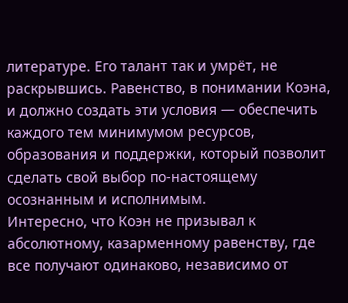литературе. Его талант так и умрёт, не раскрывшись. Равенство, в понимании Коэна, и должно создать эти условия — обеспечить каждого тем минимумом ресурсов, образования и поддержки, который позволит сделать свой выбор по-настоящему осознанным и исполнимым.
Интересно, что Коэн не призывал к абсолютному, казарменному равенству, где все получают одинаково, независимо от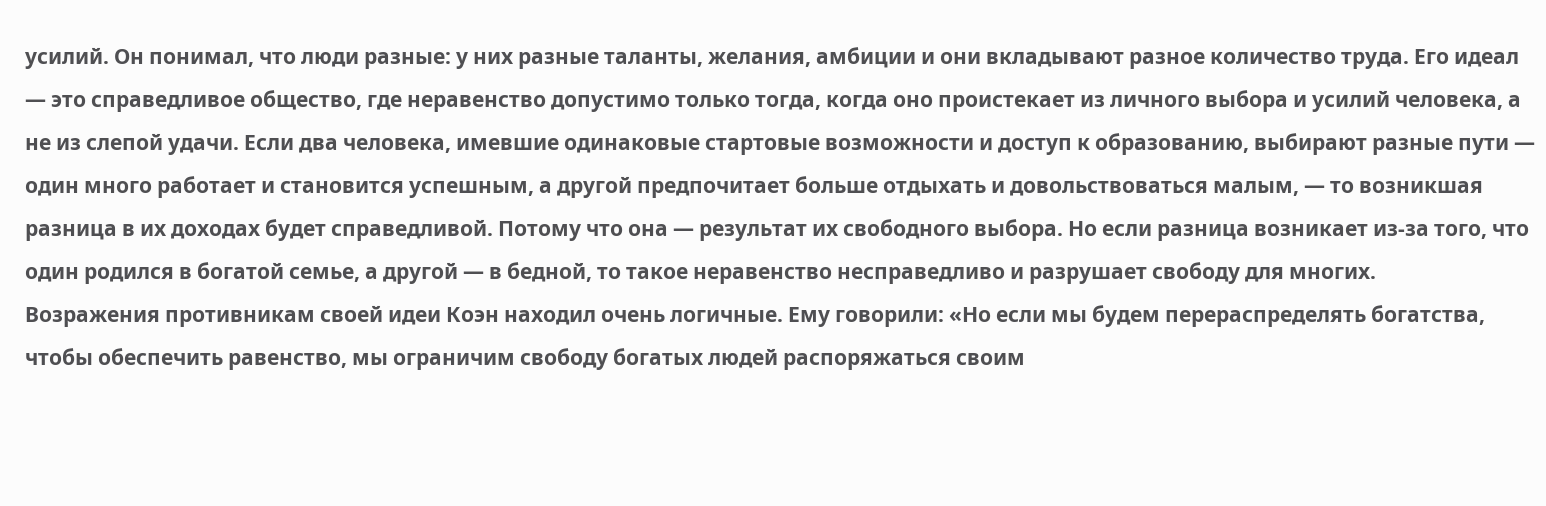усилий. Он понимал, что люди разные: у них разные таланты, желания, амбиции и они вкладывают разное количество труда. Его идеал — это справедливое общество, где неравенство допустимо только тогда, когда оно проистекает из личного выбора и усилий человека, а не из слепой удачи. Если два человека, имевшие одинаковые стартовые возможности и доступ к образованию, выбирают разные пути — один много работает и становится успешным, а другой предпочитает больше отдыхать и довольствоваться малым, — то возникшая разница в их доходах будет справедливой. Потому что она — результат их свободного выбора. Но если разница возникает из-за того, что один родился в богатой семье, а другой — в бедной, то такое неравенство несправедливо и разрушает свободу для многих.
Возражения противникам своей идеи Коэн находил очень логичные. Ему говорили: «Но если мы будем перераспределять богатства, чтобы обеспечить равенство, мы ограничим свободу богатых людей распоряжаться своим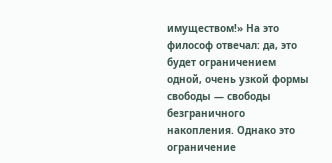имуществом!» На это философ отвечал: да, это будет ограничением одной, очень узкой формы свободы — свободы безграничного накопления. Однако это ограничение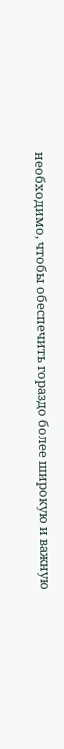необходимо, чтобы обеспечить гораздо более широкую и важную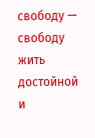свободу — свободу жить достойной и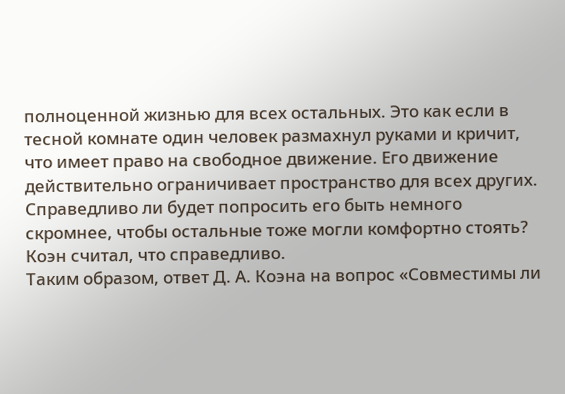полноценной жизнью для всех остальных. Это как если в тесной комнате один человек размахнул руками и кричит, что имеет право на свободное движение. Его движение действительно ограничивает пространство для всех других. Справедливо ли будет попросить его быть немного скромнее, чтобы остальные тоже могли комфортно стоять? Коэн считал, что справедливо.
Таким образом, ответ Д. А. Коэна на вопрос «Совместимы ли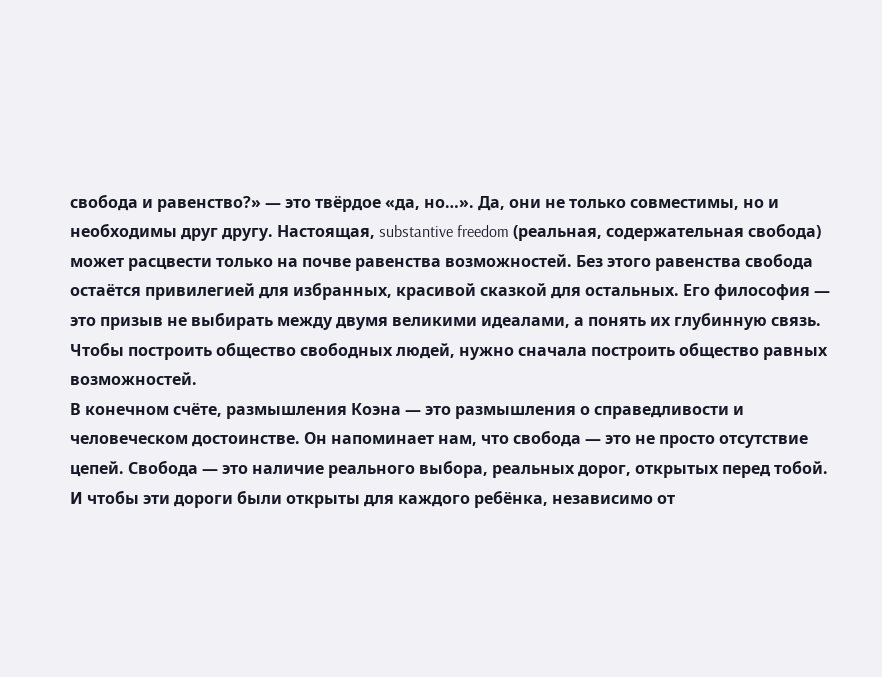свобода и равенство?» — это твёрдое «да, но…». Да, они не только совместимы, но и необходимы друг другу. Настоящая, substantive freedom (реальная, содержательная свобода) может расцвести только на почве равенства возможностей. Без этого равенства свобода остаётся привилегией для избранных, красивой сказкой для остальных. Его философия — это призыв не выбирать между двумя великими идеалами, а понять их глубинную связь. Чтобы построить общество свободных людей, нужно сначала построить общество равных возможностей.
В конечном счёте, размышления Коэна — это размышления о справедливости и человеческом достоинстве. Он напоминает нам, что свобода — это не просто отсутствие цепей. Свобода — это наличие реального выбора, реальных дорог, открытых перед тобой. И чтобы эти дороги были открыты для каждого ребёнка, независимо от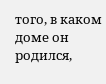того, в каком доме он родился,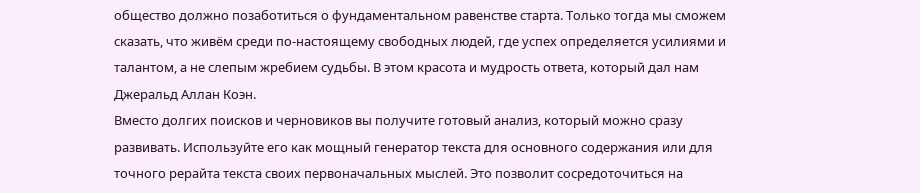общество должно позаботиться о фундаментальном равенстве старта. Только тогда мы сможем сказать, что живём среди по-настоящему свободных людей, где успех определяется усилиями и талантом, а не слепым жребием судьбы. В этом красота и мудрость ответа, который дал нам Джеральд Аллан Коэн.
Вместо долгих поисков и черновиков вы получите готовый анализ, который можно сразу развивать. Используйте его как мощный генератор текста для основного содержания или для точного рерайта текста своих первоначальных мыслей. Это позволит сосредоточиться на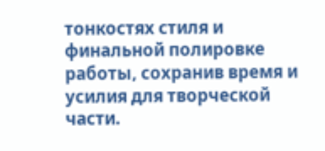тонкостях стиля и финальной полировке работы, сохранив время и усилия для творческой части.